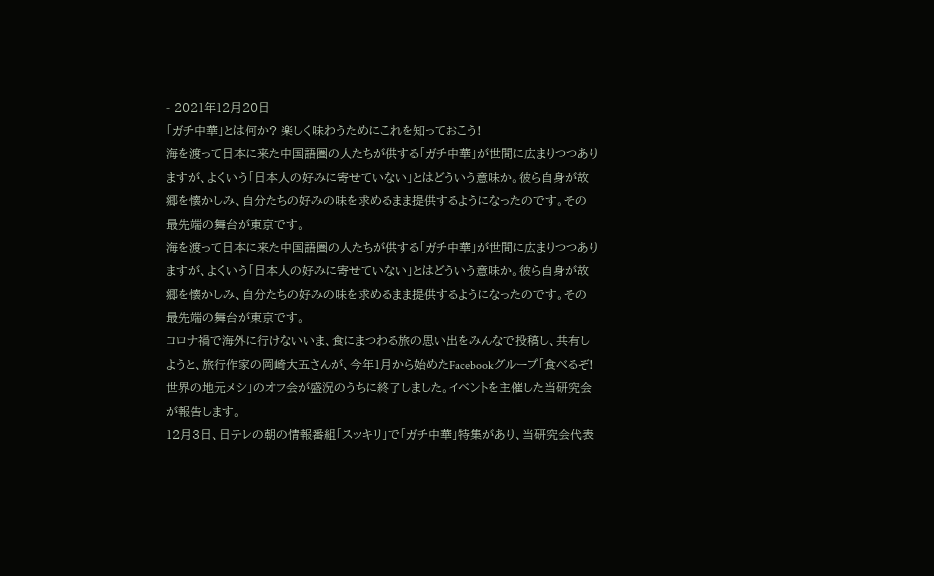- 2021年12月20日
「ガチ中華」とは何か? 楽しく味わうためにこれを知っておこう!
海を渡って日本に来た中国語圏の人たちが供する「ガチ中華」が世間に広まりつつありますが、よくいう「日本人の好みに寄せていない」とはどういう意味か。彼ら自身が故郷を懐かしみ、自分たちの好みの味を求めるまま提供するようになったのです。その最先端の舞台が東京です。
海を渡って日本に来た中国語圏の人たちが供する「ガチ中華」が世間に広まりつつありますが、よくいう「日本人の好みに寄せていない」とはどういう意味か。彼ら自身が故郷を懐かしみ、自分たちの好みの味を求めるまま提供するようになったのです。その最先端の舞台が東京です。
コロナ禍で海外に行けないいま、食にまつわる旅の思い出をみんなで投稿し、共有しようと、旅行作家の岡崎大五さんが、今年1月から始めたFacebookグループ「食べるぞ!世界の地元メシ」のオフ会が盛況のうちに終了しました。イベントを主催した当研究会が報告します。
12月3日、日テレの朝の情報番組「スッキリ」で「ガチ中華」特集があり、当研究会代表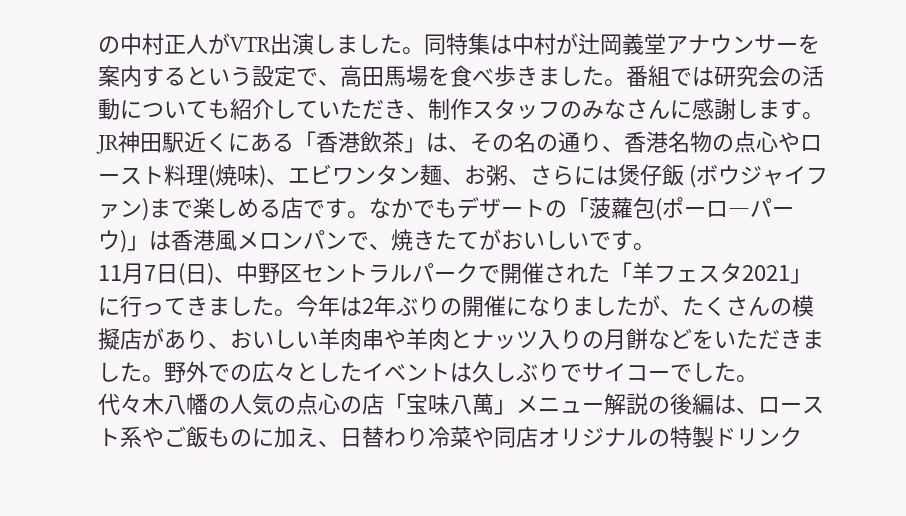の中村正人がVTR出演しました。同特集は中村が辻岡義堂アナウンサーを案内するという設定で、高田馬場を食べ歩きました。番組では研究会の活動についても紹介していただき、制作スタッフのみなさんに感謝します。
JR神田駅近くにある「香港飲茶」は、その名の通り、香港名物の点心やロースト料理(焼味)、エビワンタン麺、お粥、さらには煲仔飯 (ボウジャイファン)まで楽しめる店です。なかでもデザートの「菠蘿包(ポーロ―パーウ)」は香港風メロンパンで、焼きたてがおいしいです。
11月7日(日)、中野区セントラルパークで開催された「羊フェスタ2021」に行ってきました。今年は2年ぶりの開催になりましたが、たくさんの模擬店があり、おいしい羊肉串や羊肉とナッツ入りの月餅などをいただきました。野外での広々としたイベントは久しぶりでサイコーでした。
代々木八幡の人気の点心の店「宝味八萬」メニュー解説の後編は、ロースト系やご飯ものに加え、日替わり冷菜や同店オリジナルの特製ドリンク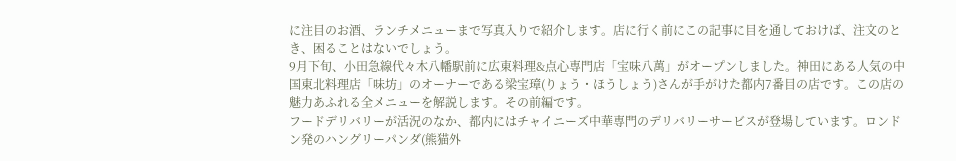に注目のお酒、ランチメニューまで写真入りで紹介します。店に行く前にこの記事に目を通しておけば、注文のとき、困ることはないでしょう。
9月下旬、小田急線代々木八幡駅前に広東料理&点心専門店「宝味八萬」がオープンしました。神田にある人気の中国東北料理店「味坊」のオーナーである梁宝璋(りょう・ほうしょう)さんが手がけた都内7番目の店です。この店の魅力あふれる全メニューを解説します。その前編です。
フードデリバリーが活況のなか、都内にはチャイニーズ中華専門のデリバリーサービスが登場しています。ロンドン発のハングリーパンダ(熊猫外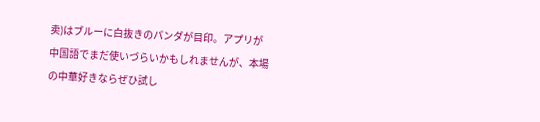卖)はブルーに白抜きのパンダが目印。アプリが中国語でまだ使いづらいかもしれませんが、本場の中華好きならぜひ試し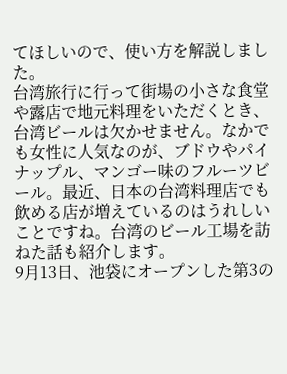てほしいので、使い方を解説しました。
台湾旅行に行って街場の小さな食堂や露店で地元料理をいただくとき、台湾ビールは欠かせません。なかでも女性に人気なのが、ブドウやパイナップル、マンゴー味のフルーツビール。最近、日本の台湾料理店でも飲める店が増えているのはうれしいことですね。台湾のビール工場を訪ねた話も紹介します。
9月13日、池袋にオープンした第3の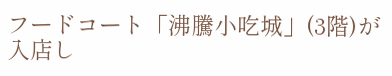フードコート「沸騰小吃城」(3階)が入店し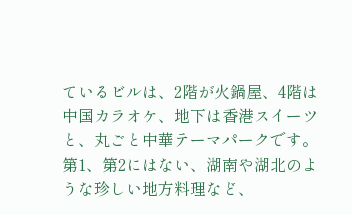ているビルは、2階が火鍋屋、4階は中国カラオケ、地下は香港スイーツと、丸ごと中華テーマパークです。第1、第2にはない、湖南や湖北のような珍しい地方料理など、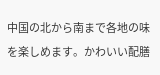中国の北から南まで各地の味を楽しめます。かわいい配膳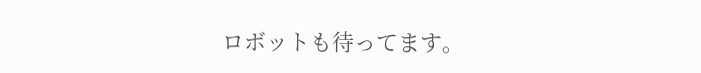ロボットも待ってます。